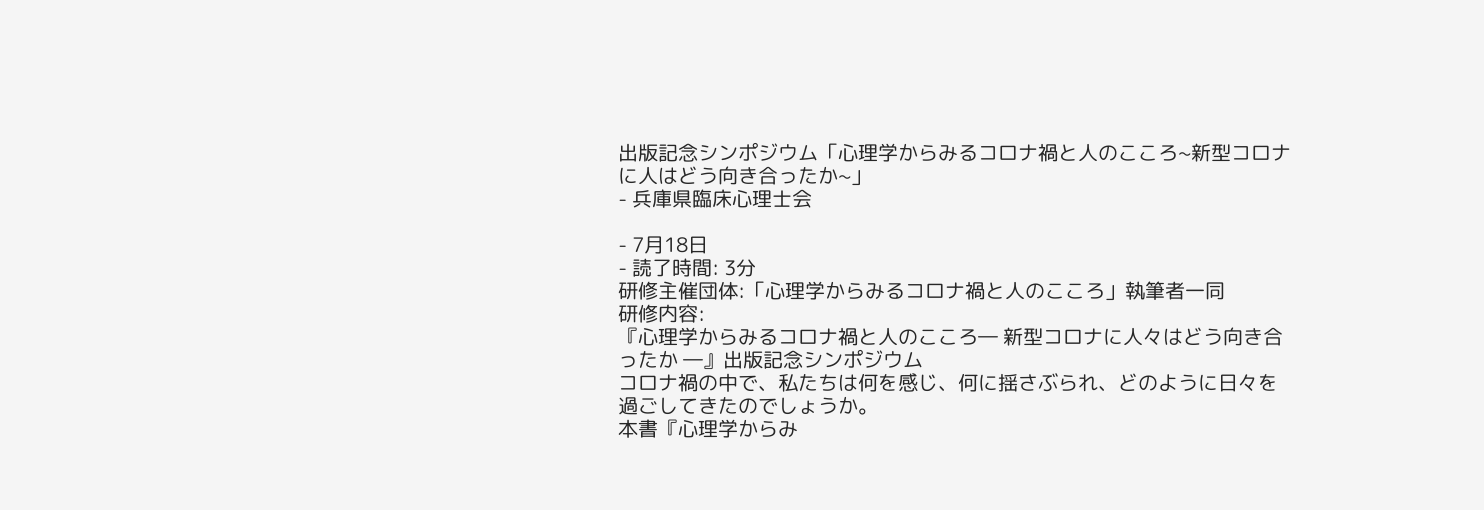出版記念シンポジウム「心理学からみるコロナ禍と人のこころ~新型コロナに人はどう向き合ったか~」
- 兵庫県臨床心理士会

- 7月18日
- 読了時間: 3分
研修主催団体:「心理学からみるコロナ禍と人のこころ」執筆者一同
研修内容:
『心理学からみるコロナ禍と人のこころ― 新型コロナに人々はどう向き合ったか ―』出版記念シンポジウム
コロナ禍の中で、私たちは何を感じ、何に揺さぶられ、どのように日々を過ごしてきたのでしょうか。
本書『心理学からみ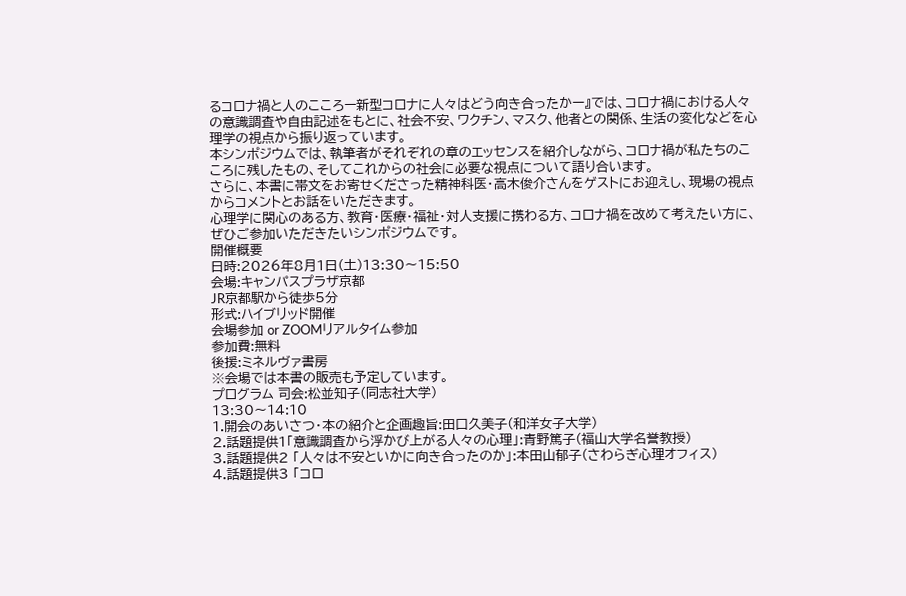るコロナ禍と人のこころー新型コロナに人々はどう向き合ったかー』では、コロナ禍における人々の意識調査や自由記述をもとに、社会不安、ワクチン、マスク、他者との関係、生活の変化などを心理学の視点から振り返っています。
本シンポジウムでは、執筆者がそれぞれの章のエッセンスを紹介しながら、コロナ禍が私たちのこころに残したもの、そしてこれからの社会に必要な視点について語り合います。
さらに、本書に帯文をお寄せくださった精神科医・高木俊介さんをゲストにお迎えし、現場の視点からコメントとお話をいただきます。
心理学に関心のある方、教育・医療・福祉・対人支援に携わる方、コロナ禍を改めて考えたい方に、ぜひご参加いただきたいシンポジウムです。
開催概要
日時:2026年8月1日(土)13:30〜15:50
会場:キャンパスプラザ京都
JR京都駅から徒歩5分
形式:ハイブリッド開催
会場参加 or ZOOMリアルタイム参加
参加費:無料
後援:ミネルヴァ書房
※会場では本書の販売も予定しています。
プログラム 司会:松並知子(同志社大学)
13:30〜14:10
1.開会のあいさつ・本の紹介と企画趣旨:田口久美子(和洋女子大学)
2.話題提供1「意識調査から浮かび上がる人々の心理」:青野篤子(福山大学名誉教授)
3.話題提供2 「人々は不安といかに向き合ったのか」:本田山郁子(さわらぎ心理オフィス)
4.話題提供3 「コロ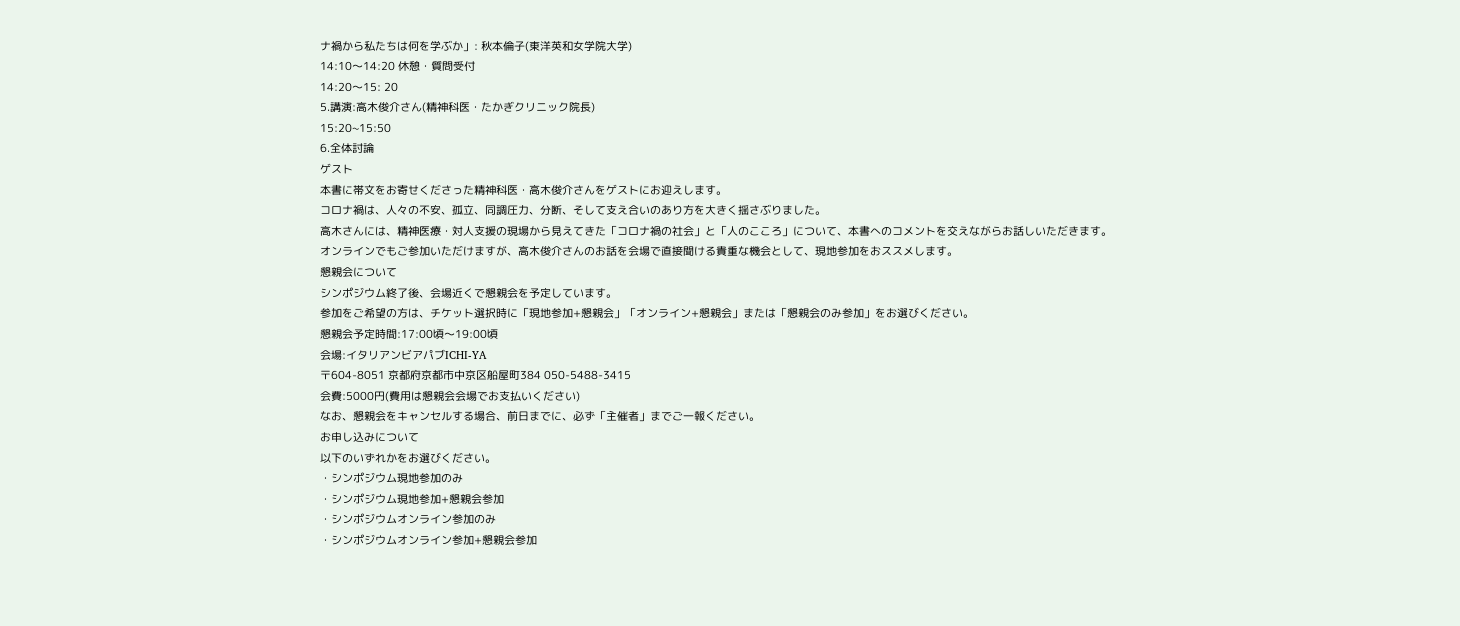ナ禍から私たちは何を学ぶか」: 秋本倫子(東洋英和女学院大学)
14:10〜14:20 休憩・質問受付
14:20〜15: 20
5.講演:高木俊介さん(精神科医・たかぎクリニック院長)
15:20~15:50
6.全体討論
ゲスト
本書に帯文をお寄せくださった精神科医・高木俊介さんをゲストにお迎えします。
コロナ禍は、人々の不安、孤立、同調圧力、分断、そして支え合いのあり方を大きく揺さぶりました。
高木さんには、精神医療・対人支援の現場から見えてきた「コロナ禍の社会」と「人のこころ」について、本書へのコメントを交えながらお話しいただきます。
オンラインでもご参加いただけますが、高木俊介さんのお話を会場で直接聞ける貴重な機会として、現地参加をおススメします。
懇親会について
シンポジウム終了後、会場近くで懇親会を予定しています。
参加をご希望の方は、チケット選択時に「現地参加+懇親会」「オンライン+懇親会」または「懇親会のみ参加」をお選びください。
懇親会予定時間:17:00頃〜19:00頃
会場:イタリアンビアパブICHI-YA
〒604-8051 京都府京都市中京区船屋町384 050-5488-3415
会費:5000円(費用は懇親会会場でお支払いください)
なお、懇親会をキャンセルする場合、前日までに、必ず「主催者」までご一報ください。
お申し込みについて
以下のいずれかをお選びください。
・シンポジウム現地参加のみ
・シンポジウム現地参加+懇親会参加
・シンポジウムオンライン参加のみ
・シンポジウムオンライン参加+懇親会参加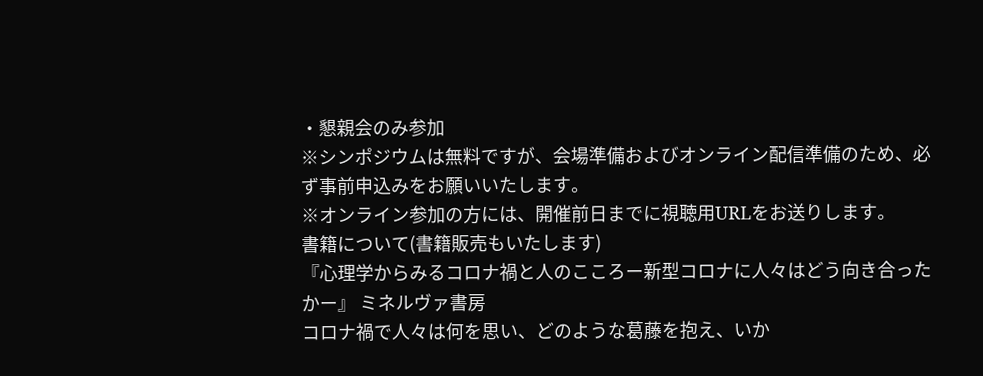・懇親会のみ参加
※シンポジウムは無料ですが、会場準備およびオンライン配信準備のため、必ず事前申込みをお願いいたします。
※オンライン参加の方には、開催前日までに視聴用URLをお送りします。
書籍について(書籍販売もいたします)
『心理学からみるコロナ禍と人のこころー新型コロナに人々はどう向き合ったかー』 ミネルヴァ書房
コロナ禍で人々は何を思い、どのような葛藤を抱え、いか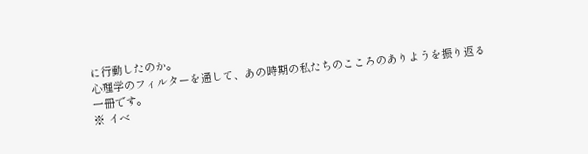に行動したのか。
心理学のフィルターを通して、あの時期の私たちのこころのありようを振り返る一冊です。
※ イベ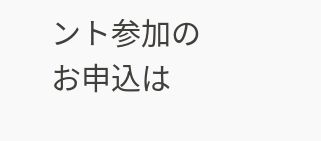ント参加のお申込は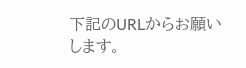下記のURLからお願いします。